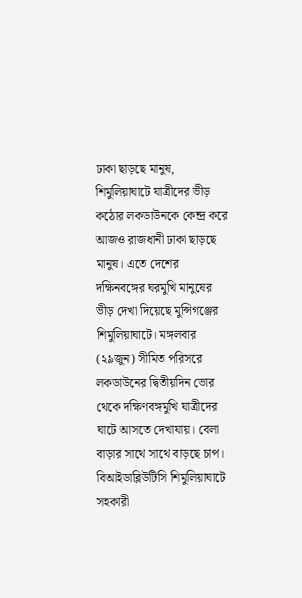ঢাকা ছাড়ছে মানুষ, শিমুলিয়াঘাটে যাত্রীদের ভীড়
কঠোর লকডাউনকে কেন্দ্র করে আজও রাজধানী ঢাকা ছাড়ছে মানুষ। এতে দেশের দক্ষিনবঙ্গের ঘরমুখি মানুষের ভীড় দেখা দিয়েছে মুন্সিগঞ্জের শিমুলিয়াঘাটে। মঙ্গলবার (২৯জুন) সীমিত পরিসরে লকডাউনের দ্বিতীয়দিন ভোর থেকে দক্ষিণবঙ্গমুখি যাত্রীদের ঘাটে আসতে দেখাযায়। বেলা বাড়ার সাথে সাথে বাড়ছে চাপ।
বিআইডাব্লিউটিসি শিমুলিয়াঘাটে সহকারী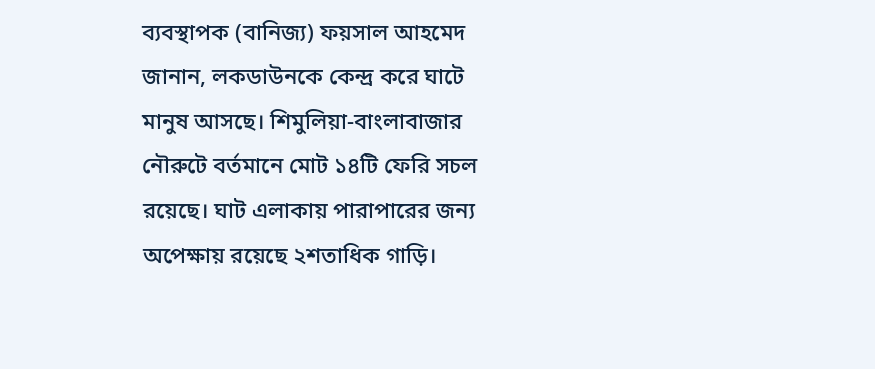ব্যবস্থাপক (বানিজ্য) ফয়সাল আহমেদ জানান, লকডাউনকে কেন্দ্র করে ঘাটে মানুষ আসছে। শিমুলিয়া-বাংলাবাজার নৌরুটে বর্তমানে মোট ১৪টি ফেরি সচল রয়েছে। ঘাট এলাকায় পারাপারের জন্য অপেক্ষায় রয়েছে ২শতাধিক গাড়ি।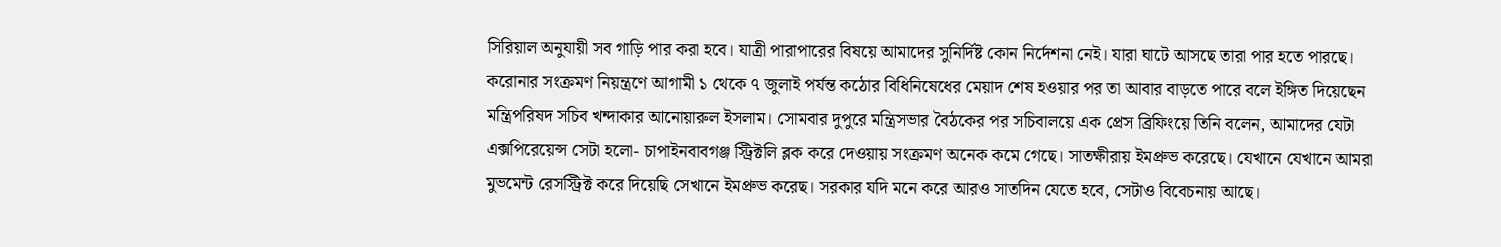সিরিয়াল অনুযায়ী সব গাড়ি পার করা হবে। যাত্রী পারাপারের বিষয়ে আমাদের সুনির্দিষ্ট কোন নির্দেশনা নেই। যারা ঘাটে আসছে তারা পার হতে পারছে।
করোনার সংক্রমণ নিয়ন্ত্রণে আগামী ১ থেকে ৭ জুলাই পর্যন্ত কঠোর বিধিনিষেধের মেয়াদ শেষ হওয়ার পর তা আবার বাড়তে পারে বলে ইঙ্গিত দিয়েছেন মন্ত্রিপরিষদ সচিব খন্দাকার আনোয়ারুল ইসলাম। সোমবার দুপুরে মন্ত্রিসভার বৈঠকের পর সচিবালয়ে এক প্রেস ব্রিফিংয়ে তিনি বলেন, আমাদের যেটা এক্সপিরেয়েন্স সেটা হলো- চাপাইনবাবগঞ্জ স্ট্রিক্টলি ব্লক করে দেওয়ায় সংক্রমণ অনেক কমে গেছে। সাতক্ষীরায় ইমপ্রুভ করেছে। যেখানে যেখানে আমরা মুভমেন্ট রেসস্ট্রিক্ট করে দিয়েছি সেখানে ইমপ্রুভ করেছ। সরকার যদি মনে করে আরও সাতদিন যেতে হবে, সেটাও বিবেচনায় আছে।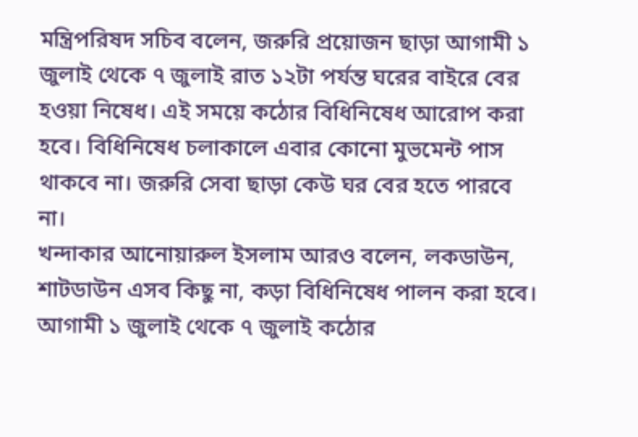মন্ত্রিপরিষদ সচিব বলেন, জরুরি প্রয়োজন ছাড়া আগামী ১ জুলাই থেকে ৭ জুলাই রাত ১২টা পর্যন্ত ঘরের বাইরে বের হওয়া নিষেধ। এই সময়ে কঠোর বিধিনিষেধ আরোপ করা হবে। বিধিনিষেধ চলাকালে এবার কোনো মুভমেন্ট পাস থাকবে না। জরুরি সেবা ছাড়া কেউ ঘর বের হতে পারবে না।
খন্দাকার আনোয়ারুল ইসলাম আরও বলেন, লকডাউন, শাটডাউন এসব কিছু না, কড়া বিধিনিষেধ পালন করা হবে। আগামী ১ জুলাই থেকে ৭ জুলাই কঠোর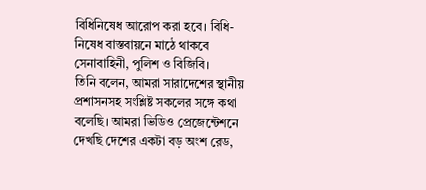বিধিনিষেধ আরোপ করা হবে। বিধি-নিষেধ বাস্তবায়নে মাঠে থাকবে সেনাবাহিনী, পুলিশ ও বিজিবি।
তিনি বলেন, আমরা সারাদেশের স্থানীয় প্রশাসনসহ সংশ্লিষ্ট সকলের সঙ্গে কথা বলেছি। আমরা ভিডিও প্রেজেন্টেশনে দেখছি দেশের একটা বড় অংশ রেড,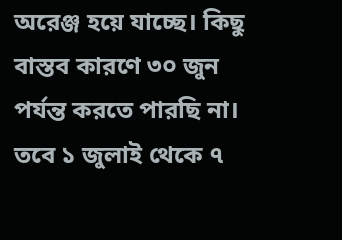অরেঞ্জ হয়ে যাচ্ছে। কিছু বাস্তব কারণে ৩০ জুন পর্যন্ত করতে পারছি না। তবে ১ জুলাই থেকে ৭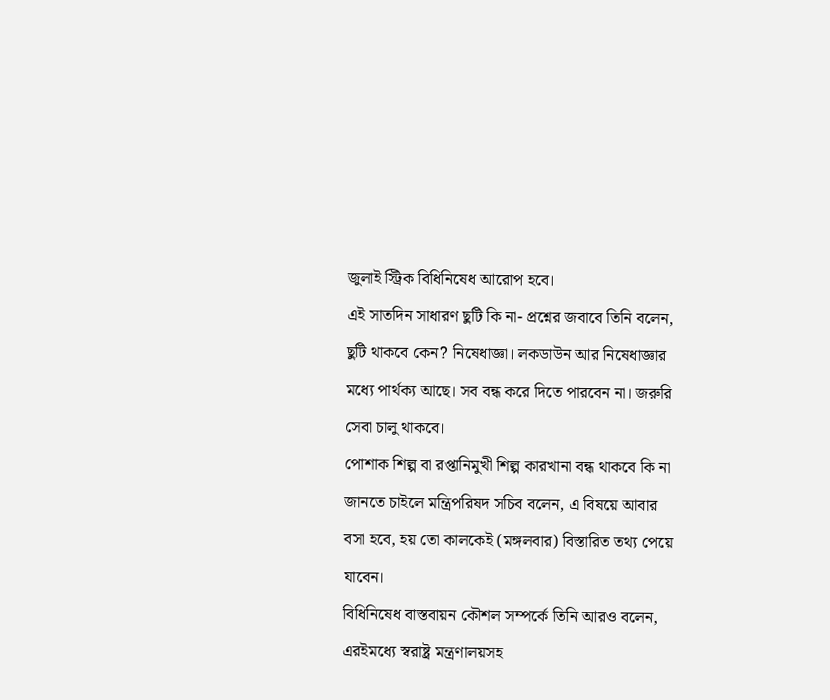জুলাই স্ট্রিক বিধিনিষেধ আরোপ হবে।
এই সাতদিন সাধারণ ছুটি কি না- প্রশ্নের জবাবে তিনি বলেন, ছুটি থাকবে কেন? নিষেধাজ্ঞা। লকডাউন আর নিষেধাজ্ঞার মধ্যে পার্থক্য আছে। সব বন্ধ করে দিতে পারবেন না। জরুরি সেবা চালু থাকবে।
পোশাক শিল্প বা রপ্তানিমুখী শিল্প কারখানা বন্ধ থাকবে কি না জানতে চাইলে মন্ত্রিপরিষদ সচিব বলেন, এ বিষয়ে আবার বসা হবে, হয় তো কালকেই (মঙ্গলবার) বিস্তারিত তথ্য পেয়ে যাবেন।
বিধিনিষেধ বাস্তবায়ন কৌশল সম্পর্কে তিনি আরও বলেন, এরইমধ্যে স্বরাষ্ট্র মন্ত্রণালয়সহ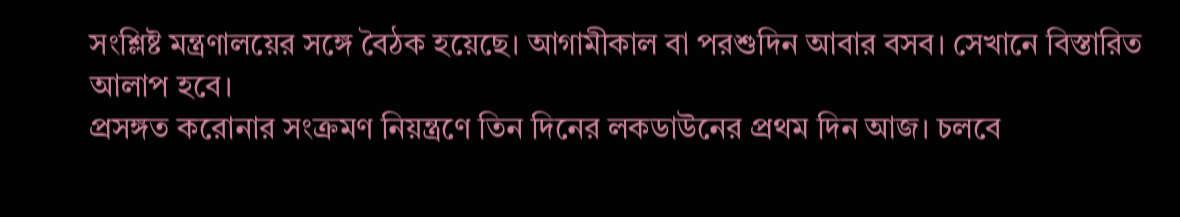সংশ্লিষ্ট মন্ত্রণালয়ের সঙ্গে বৈঠক হয়েছে। আগামীকাল বা পরশুদিন আবার বসব। সেখানে বিস্তারিত আলাপ হবে।
প্রসঙ্গত করোনার সংক্রমণ নিয়ন্ত্রণে তিন দিনের লকডাউনের প্রথম দিন আজ। চলবে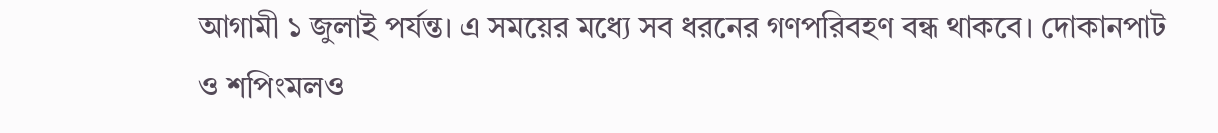আগামী ১ জুলাই পর্যন্ত। এ সময়ের মধ্যে সব ধরনের গণপরিবহণ বন্ধ থাকবে। দোকানপাট ও শপিংমলও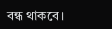বন্ধ থাকবে।